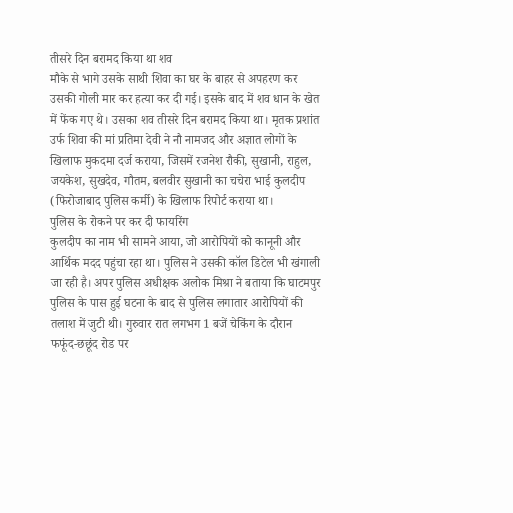तीसरे दिन बरामद किया था शव
मौके से भागे उसके साथी शिवा का घर के बाहर से अपहरण कर उसकी गोली मार कर हत्या कर दी गई। इसके बाद में शव धान के खेत में फेंक गए थे। उसका शव तीसरे दिन बरामद किया था। मृतक प्रशांत उर्फ शिवा की मां प्रतिमा देवी ने नौ नामजद और अज्ञात लोगों के खिलाफ मुकदमा दर्ज कराया, जिसमें रजनेश रौकी, सुखानी, राहुल, जयकेश, सुखदेव, गौतम, बलवीर सुखानी का चचेरा भाई कुलदीप (फिरोजाबाद पुलिस कर्मी) के खिलाफ रिपोर्ट कराया था।
पुलिस के रोकने पर कर दी फायरिंग
कुलदीप का नाम भी सामने आया, जो आरोपियों को कानूनी और आर्थिक मदद पहुंचा रहा था। पुलिस ने उसकी कॉल डिटेल भी खंगाली जा रही है। अपर पुलिस अधीक्षक अलोक मिश्रा ने बताया कि घाटमपुर पुलिस के पास हुई घटना के बाद से पुलिस लगातार आरोपियों की तलाश में जुटी थी। गुरुवार रात लगभग 1 बजें चेकिंग के दौरान फफूंद-छछूंद रोड पर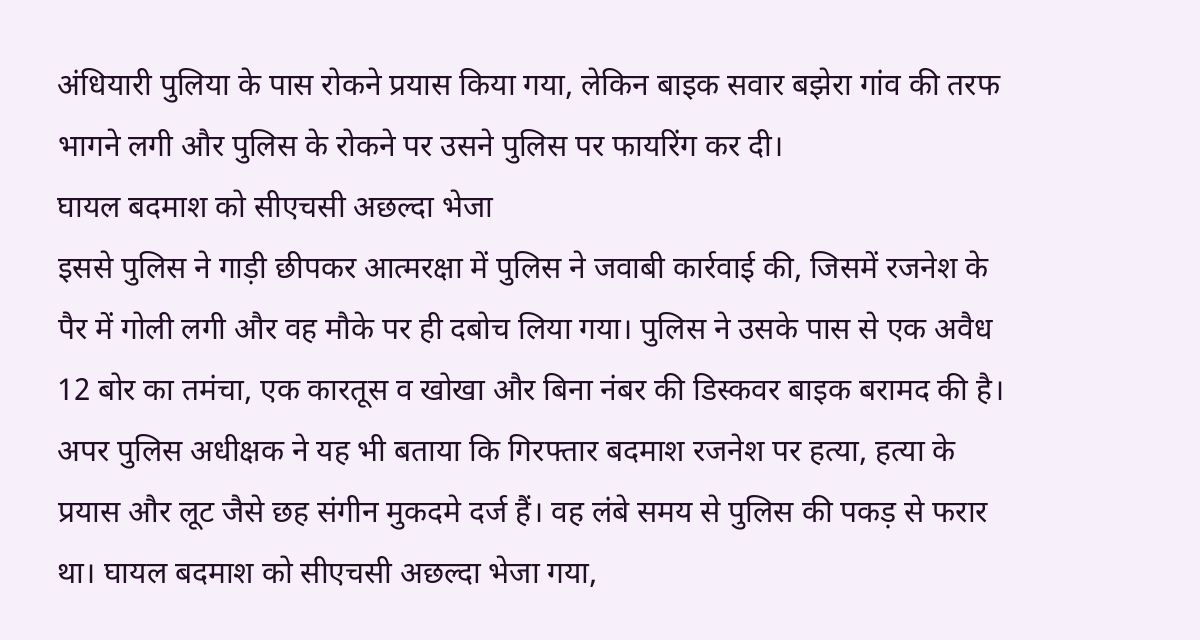अंधियारी पुलिया के पास रोकने प्रयास किया गया, लेकिन बाइक सवार बझेरा गांव की तरफ भागने लगी और पुलिस के रोकने पर उसने पुलिस पर फायरिंग कर दी।
घायल बदमाश को सीएचसी अछल्दा भेजा
इससे पुलिस ने गाड़ी छीपकर आत्मरक्षा में पुलिस ने जवाबी कार्रवाई की, जिसमें रजनेश के पैर में गोली लगी और वह मौके पर ही दबोच लिया गया। पुलिस ने उसके पास से एक अवैध 12 बोर का तमंचा, एक कारतूस व खोखा और बिना नंबर की डिस्कवर बाइक बरामद की है। अपर पुलिस अधीक्षक ने यह भी बताया कि गिरफ्तार बदमाश रजनेश पर हत्या, हत्या के प्रयास और लूट जैसे छह संगीन मुकदमे दर्ज हैं। वह लंबे समय से पुलिस की पकड़ से फरार था। घायल बदमाश को सीएचसी अछल्दा भेजा गया,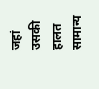जहां उसकी हालत सामान्य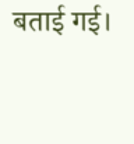बताई गई।